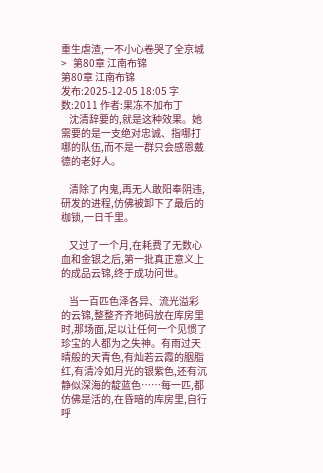重生虐渣,一不小心卷哭了全京城   >   第80章 江南布锦
第80章 江南布锦
发布:2025-12-05 18:05 字数:2011 作者:果冻不加布丁
    沈清辞要的,就是这种效果。她需要的是一支绝对忠诚、指哪打哪的队伍,而不是一群只会感恩戴德的老好人。

    清除了内鬼,再无人敢阳奉阴违,研发的进程,仿佛被卸下了最后的枷锁,一日千里。

    又过了一个月,在耗费了无数心血和金银之后,第一批真正意义上的成品云锦,终于成功问世。

    当一百匹色泽各异、流光溢彩的云锦,整整齐齐地码放在库房里时,那场面,足以让任何一个见惯了珍宝的人都为之失神。有雨过天晴般的天青色,有灿若云霞的胭脂红,有清冷如月光的银紫色,还有沉静似深海的靛蓝色……每一匹,都仿佛是活的,在昏暗的库房里,自行呼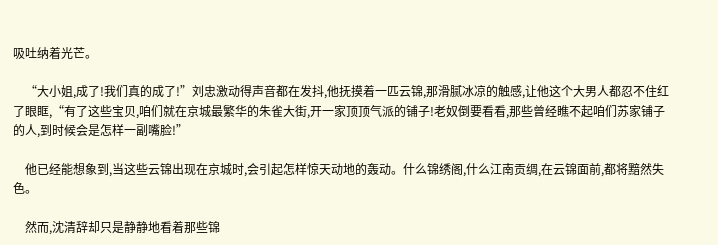吸吐纳着光芒。

    “大小姐,成了!我们真的成了!”刘忠激动得声音都在发抖,他抚摸着一匹云锦,那滑腻冰凉的触感,让他这个大男人都忍不住红了眼眶,“有了这些宝贝,咱们就在京城最繁华的朱雀大街,开一家顶顶气派的铺子!老奴倒要看看,那些曾经瞧不起咱们苏家铺子的人,到时候会是怎样一副嘴脸!”

    他已经能想象到,当这些云锦出现在京城时,会引起怎样惊天动地的轰动。什么锦绣阁,什么江南贡绸,在云锦面前,都将黯然失色。

    然而,沈清辞却只是静静地看着那些锦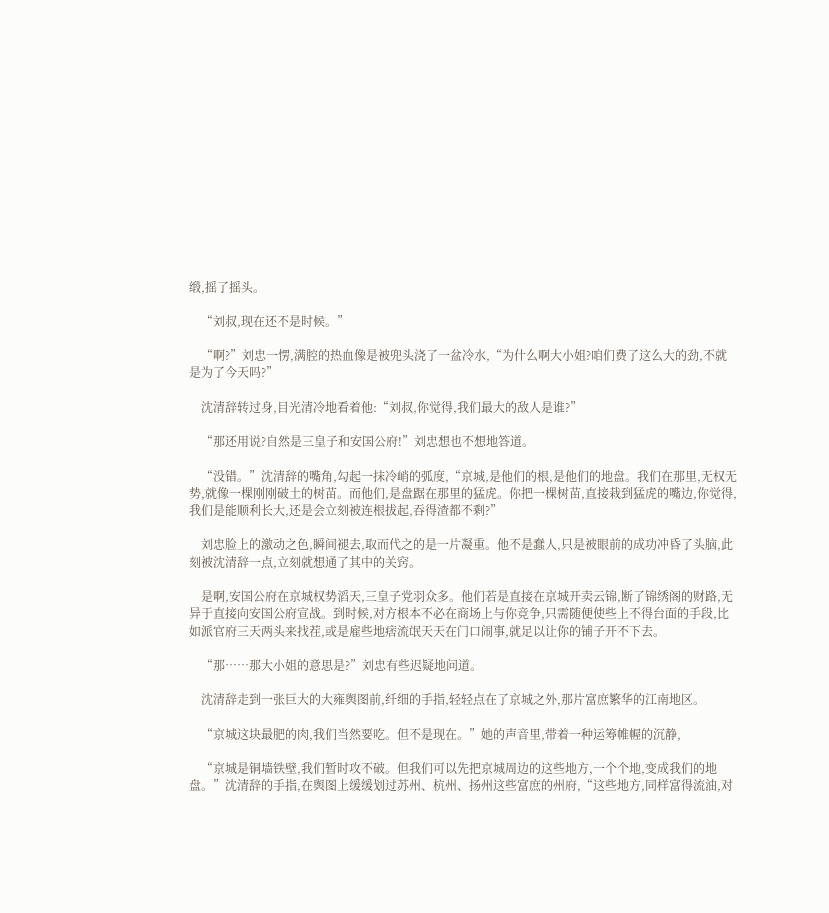缎,摇了摇头。

    “刘叔,现在还不是时候。”

    “啊?”刘忠一愣,满腔的热血像是被兜头浇了一盆冷水,“为什么啊大小姐?咱们费了这么大的劲,不就是为了今天吗?”

    沈清辞转过身,目光清冷地看着他:“刘叔,你觉得,我们最大的敌人是谁?”

    “那还用说?自然是三皇子和安国公府!”刘忠想也不想地答道。

    “没错。”沈清辞的嘴角,勾起一抹冷峭的弧度,“京城,是他们的根,是他们的地盘。我们在那里,无权无势,就像一棵刚刚破土的树苗。而他们,是盘踞在那里的猛虎。你把一棵树苗,直接栽到猛虎的嘴边,你觉得,我们是能顺利长大,还是会立刻被连根拔起,吞得渣都不剩?”

    刘忠脸上的激动之色,瞬间褪去,取而代之的是一片凝重。他不是蠢人,只是被眼前的成功冲昏了头脑,此刻被沈清辞一点,立刻就想通了其中的关窍。

    是啊,安国公府在京城权势滔天,三皇子党羽众多。他们若是直接在京城开卖云锦,断了锦绣阁的财路,无异于直接向安国公府宣战。到时候,对方根本不必在商场上与你竞争,只需随便使些上不得台面的手段,比如派官府三天两头来找茬,或是雇些地痞流氓天天在门口闹事,就足以让你的铺子开不下去。

    “那……那大小姐的意思是?”刘忠有些迟疑地问道。

    沈清辞走到一张巨大的大雍舆图前,纤细的手指,轻轻点在了京城之外,那片富庶繁华的江南地区。

    “京城这块最肥的肉,我们当然要吃。但不是现在。”她的声音里,带着一种运筹帷幄的沉静,

    “京城是铜墙铁壁,我们暂时攻不破。但我们可以先把京城周边的这些地方,一个个地,变成我们的地盘。”沈清辞的手指,在舆图上缓缓划过苏州、杭州、扬州这些富庶的州府,“这些地方,同样富得流油,对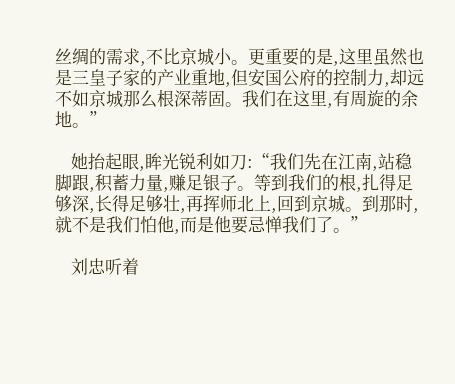丝绸的需求,不比京城小。更重要的是,这里虽然也是三皇子家的产业重地,但安国公府的控制力,却远不如京城那么根深蒂固。我们在这里,有周旋的余地。”

    她抬起眼,眸光锐利如刀:“我们先在江南,站稳脚跟,积蓄力量,赚足银子。等到我们的根,扎得足够深,长得足够壮,再挥师北上,回到京城。到那时,就不是我们怕他,而是他要忌惮我们了。”

    刘忠听着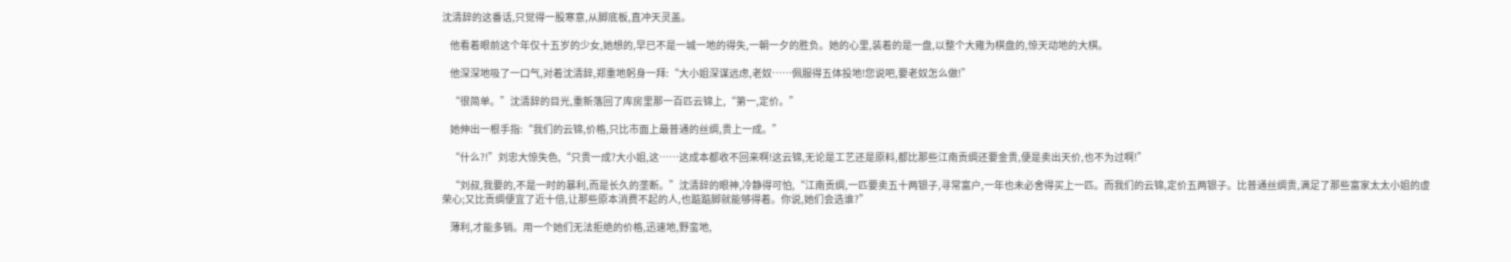沈清辞的这番话,只觉得一股寒意,从脚底板,直冲天灵盖。

    他看着眼前这个年仅十五岁的少女,她想的,早已不是一城一地的得失,一朝一夕的胜负。她的心里,装着的是一盘,以整个大雍为棋盘的,惊天动地的大棋。

    他深深地吸了一口气,对着沈清辞,郑重地躬身一拜:“大小姐深谋远虑,老奴……佩服得五体投地!您说吧,要老奴怎么做!”

    “很简单。”沈清辞的目光,重新落回了库房里那一百匹云锦上,“第一,定价。”

    她伸出一根手指:“我们的云锦,价格,只比市面上最普通的丝绸,贵上一成。”

    “什么?!”刘忠大惊失色,“只贵一成?大小姐,这……这成本都收不回来啊!这云锦,无论是工艺还是原料,都比那些江南贡绸还要金贵,便是卖出天价,也不为过啊!”

    “刘叔,我要的,不是一时的暴利,而是长久的垄断。”沈清辞的眼神,冷静得可怕,“江南贡绸,一匹要卖五十两银子,寻常富户,一年也未必舍得买上一匹。而我们的云锦,定价五两银子。比普通丝绸贵,满足了那些富家太太小姐的虚荣心;又比贡绸便宜了近十倍,让那些原本消费不起的人,也踮踮脚就能够得着。你说,她们会选谁?”

    薄利,才能多销。用一个她们无法拒绝的价格,迅速地,野蛮地,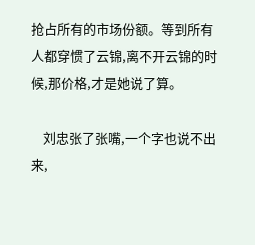抢占所有的市场份额。等到所有人都穿惯了云锦,离不开云锦的时候,那价格,才是她说了算。

    刘忠张了张嘴,一个字也说不出来,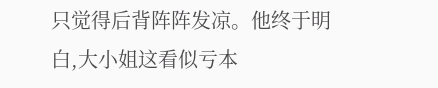只觉得后背阵阵发凉。他终于明白,大小姐这看似亏本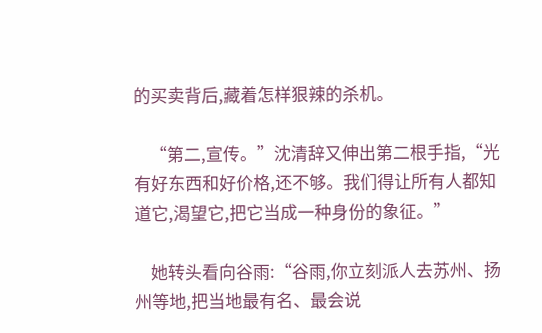的买卖背后,藏着怎样狠辣的杀机。

    “第二,宣传。”沈清辞又伸出第二根手指,“光有好东西和好价格,还不够。我们得让所有人都知道它,渴望它,把它当成一种身份的象征。”

    她转头看向谷雨:“谷雨,你立刻派人去苏州、扬州等地,把当地最有名、最会说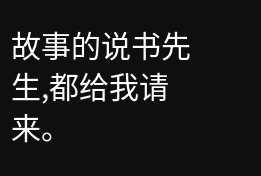故事的说书先生,都给我请来。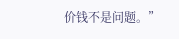价钱不是问题。”